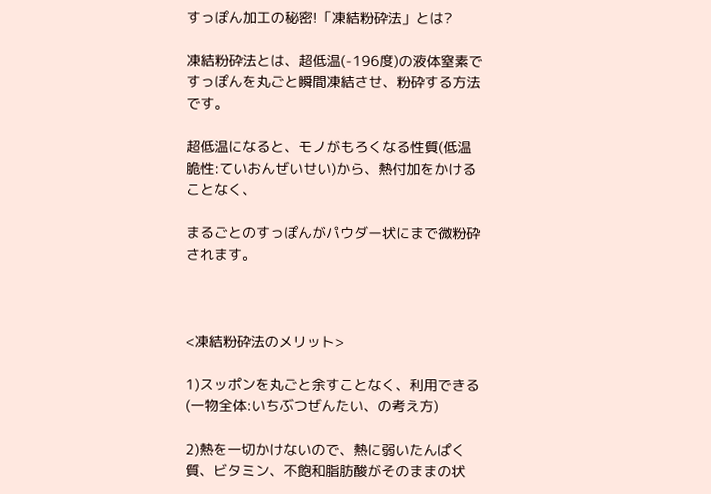すっぽん加工の秘密!「凍結粉砕法」とは?

凍結粉砕法とは、超低温(-196度)の液体窒素ですっぽんを丸ごと瞬間凍結させ、粉砕する方法です。

超低温になると、モノがもろくなる性質(低温脆性:ていおんぜいせい)から、熱付加をかけることなく、

まるごとのすっぽんがパウダー状にまで微粉砕されます。



<凍結粉砕法のメリット>

1)スッポンを丸ごと余すことなく、利用できる(一物全体:いちぶつぜんたい、の考え方)

2)熱を一切かけないので、熱に弱いたんぱく質、ビタミン、不飽和脂肪酸がそのままの状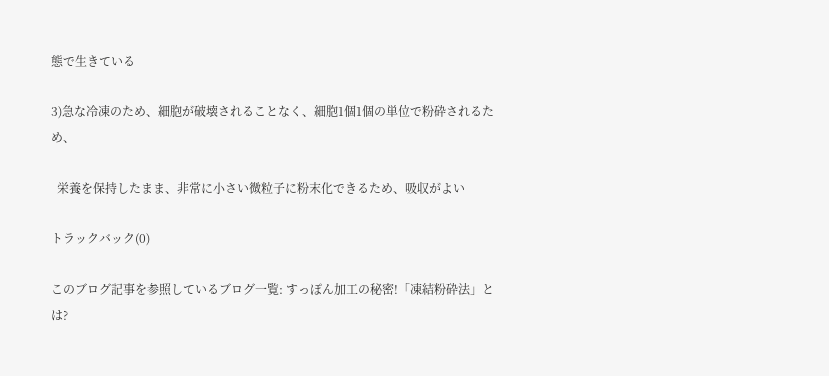態で生きている

3)急な冷凍のため、細胞が破壊されることなく、細胞1個1個の単位で粉砕されるため、

  栄養を保持したまま、非常に小さい微粒子に粉末化できるため、吸収がよい

トラックバック(0)

このブログ記事を参照しているブログ一覧: すっぽん加工の秘密!「凍結粉砕法」とは?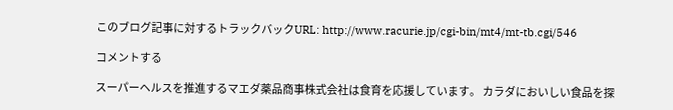このブログ記事に対するトラックバックURL: http://www.racurie.jp/cgi-bin/mt4/mt-tb.cgi/546

コメントする

スーパーヘルスを推進するマエダ薬品商事株式会社は食育を応援しています。 カラダにおいしい食品を探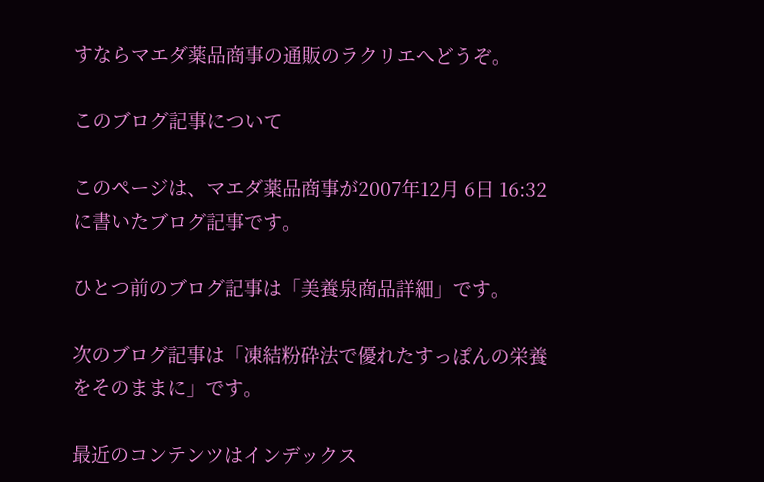すならマエダ薬品商事の通販のラクリエへどうぞ。

このブログ記事について

このページは、マエダ薬品商事が2007年12月 6日 16:32に書いたブログ記事です。

ひとつ前のブログ記事は「美養泉商品詳細」です。

次のブログ記事は「凍結粉砕法で優れたすっぽんの栄養をそのままに」です。

最近のコンテンツはインデックス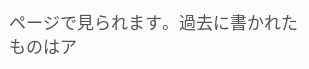ページで見られます。過去に書かれたものはア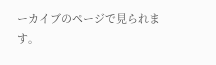ーカイブのページで見られます。